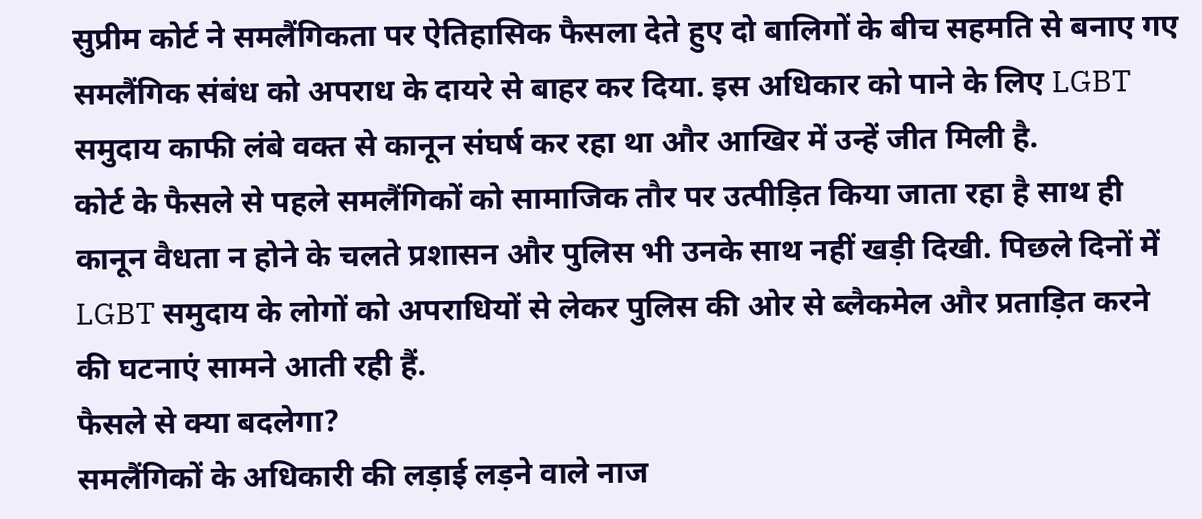सुप्रीम कोर्ट ने समलैंगिकता पर ऐतिहासिक फैसला देते हुए दो बालिगों के बीच सहमति से बनाए गए समलैंगिक संबंध को अपराध के दायरे से बाहर कर दिया. इस अधिकार को पाने के लिए LGBT समुदाय काफी लंबे वक्त से कानून संघर्ष कर रहा था और आखिर में उन्हें जीत मिली है.
कोर्ट के फैसले से पहले समलैंगिकों को सामाजिक तौर पर उत्पीड़ित किया जाता रहा है साथ ही कानून वैधता न होने के चलते प्रशासन और पुलिस भी उनके साथ नहीं खड़ी दिखी. पिछले दिनों में LGBT समुदाय के लोगों को अपराधियों से लेकर पुलिस की ओर से ब्लैकमेल और प्रताड़ित करने की घटनाएं सामने आती रही हैं.
फैसले से क्या बदलेगा?
समलैंगिकों के अधिकारी की लड़ाई लड़ने वाले नाज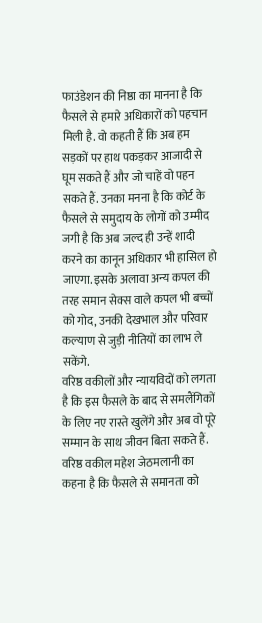फाउंडेशन की निष्ठा का मानना है कि फैसले से हमारे अधिकारों को पहचान मिली है. वो कहती हैं कि अब हम सड़कों पर हाथ पकड़कर आजादी से घूम सकते हैं और जो चाहें वो पहन सकते हैं. उनका मनना है कि कोर्ट के फैसले से समुदाय के लोगों को उम्मीद जगी है कि अब जल्द ही उन्हें शादी करने का कानून अधिकार भी हासिल हो जाएगा. इसके अलावा अन्य कपल की तरह समान सेक्स वाले कपल भी बच्चों को गोद, उनकी देखभाल और परिवार कल्याण से जुड़ी नीतियों का लाभ ले सकेंगे.
वरिष्ठ वकीलों और न्यायविदों को लगता है कि इस फैसले के बाद से समलैंगिकों के लिए नए रास्ते खुलेंगे और अब वो पूरे सम्मान के साथ जीवन बिता सकते हैं. वरिष्ठ वकील महेश जेठमलानी का कहना है कि फैसले से समानता को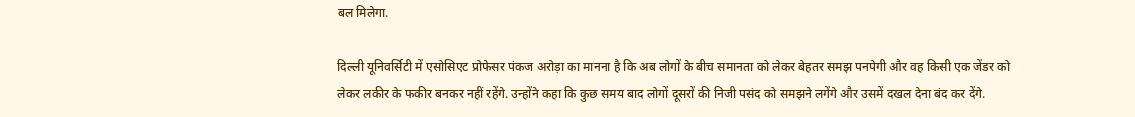बल मिलेगा.

दिल्ली यूनिवर्सिटी में एसोसिएट प्रोफेसर पंकज अरोड़ा का मानना है कि अब लोगों के बीच समानता को लेकर बेहतर समझ पनपेगी और वह किसी एक जेंडर को लेकर लकीर के फकीर बनकर नहीं रहेंगे. उन्होंने कहा कि कुछ समय बाद लोगों दूसरों की निजी पसंद को समझने लगेंगे और उसमें दखल देना बंद कर देंगे.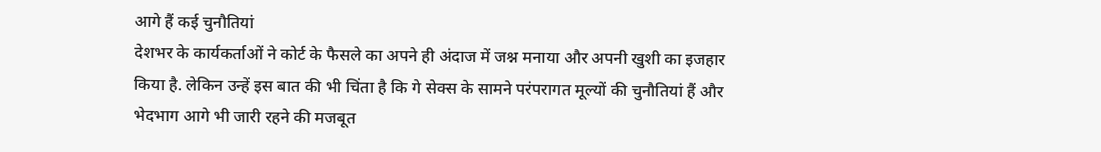आगे हैं कई चुनौतियां
देशभर के कार्यकर्ताओं ने कोर्ट के फैसले का अपने ही अंदाज में जश्न मनाया और अपनी खुशी का इजहार किया है. लेकिन उन्हें इस बात की भी चिंता है कि गे सेक्स के सामने परंपरागत मूल्यों की चुनौतियां हैं और भेदभाग आगे भी जारी रहने की मजबूत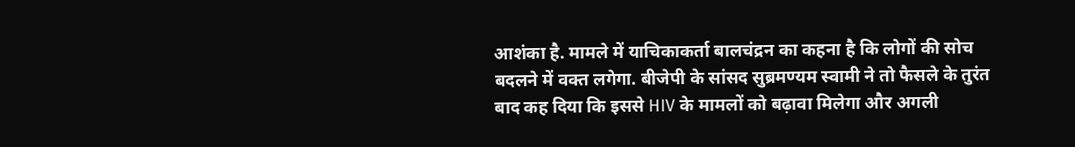आशंका है. मामले में याचिकाकर्ता बालचंद्रन का कहना है कि लोगों की सोच बदलने में वक्त लगेगा. बीजेपी के सांसद सुब्रमण्यम स्वामी ने तो फैसले के तुरंत बाद कह दिया कि इससे HIV के मामलों को बढ़ावा मिलेगा और अगली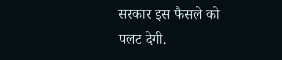सरकार इस फैसले को पलट देगी.